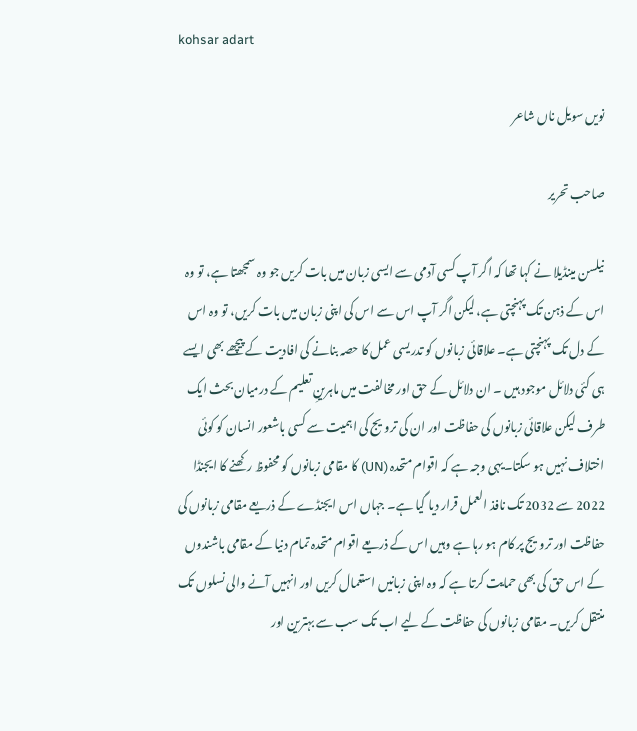kohsar adart

نویں سویل ناں شاعر

صاحب تحریر

نیلسن مینڈیلا نے کہا تھا کہ اگر آپ کسی آدمی سے ایسی زبان میں بات کریں جو وہ سمجھتا ہے، تو وہ اس کے ذہن تک پہنچتی ہے، لیکن اگر آپ اس سے اس کی اپنی زبان میں بات کریں، تو وہ اس کے دل تک پہنچتی ہے۔ علاقائی زبانوں کو تدریسی عمل کا حصہ بنانے کی افادیت کے پیچھے بھی ایسے ہی کئی دلائل موجود ہیں ۔ ان دلائل کے حق اور مخالفت میں ماہرینِ تعلیم کے درمیان بحث ایک طرف لیکن علاقائی زبانوں کی حفاظت اور ان کی ترویج کی اہمیت سے کسی باشعور انسان کو کوئی اختلاف نہیں ہو سکتا۔یہی وجہ ہے کہ اقوام متحدہ (UN) کا مقامی زبانوں کو محفوظ رکھنے کا ایجنڈا 2022 سے 2032 تک نافذ العمل قرار دیا گیا ہے۔ جہاں اس ایجنڈے کے ذریعے مقامی زبانوں کی حفاظت اور ترویج پر کام ہو رہا ہے وہیں اس کے ذریعے اقوام متحدہ تمام دنیا کے مقامی باشندوں کے اس حق کی بھی حمایت کرتا ہے کہ وہ اپنی زبانیں استعمال کریں اور انہیں آنے والی نسلوں تک منتقل کریں۔ مقامی زبانوں کی حفاظت کے لیے اب تک سب سے بہترین اور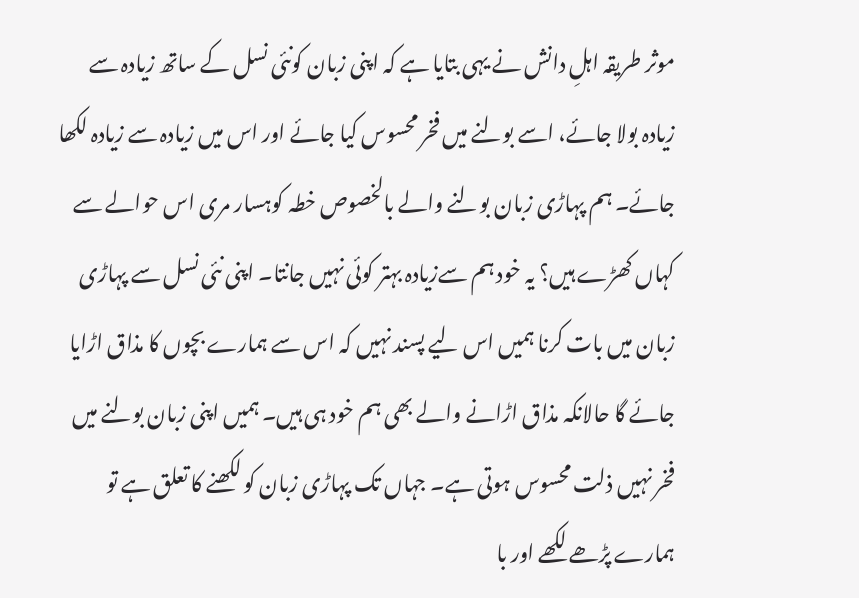موثر طریقہ اہلِ دانش نے یہی بتایا ہے کہ اپنی زبان کونئی نسل کے ساتھ زیادہ سے زیادہ بولا جائے، اسے بولنے میں فخر محسوس کیا جائے اور اس میں زیادہ سے زیادہ لکھا جائے۔ ہم پہاڑی زبان بولنے والے بالخصوص خطہ کوہسار مری اس حوالے سے کہاں کھڑے ہیں؟ یہ خود ہم سےزیادہ بہتر کوئی نہیں جانتا۔ اپنی نئی نسل سے پہاڑی زبان میں بات کرنا ہمیں اس لیے پسند نہیں کہ اس سے ہمارے بچوں کا مذاق اڑایا جائے گا حالانکہ مذاق اڑانے والے بھی ہم خود ہی ہیں۔ ہمیں اپنی زبان بولنے میں فخر نہیں ذلت محسوس ہوتی ہے۔ جہاں تک پہاڑی زبان کو لکھنے کا تعلق ہے تو ہمارے پڑھے لکھے اور با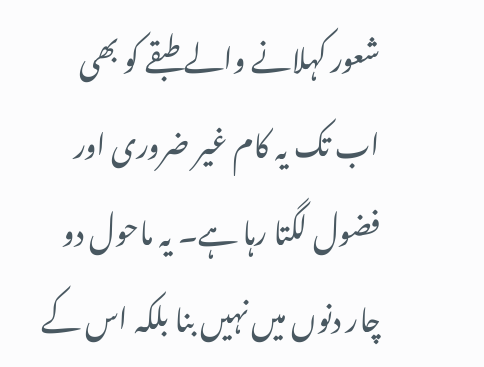شعور کہلانے والے طبقے کو بھی اب تک یہ کام غیر ضروری اور فضول لگتا رہا ہے۔ یہ ماحول دو چار دنوں میں نہیں بنا بلکہ اس کے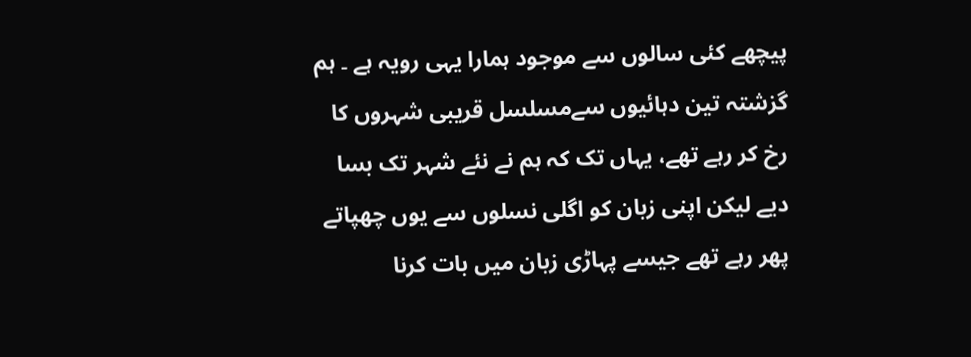پیچھے کئی سالوں سے موجود ہمارا یہی رویہ ہے ۔ ہم گزشتہ تین دہائیوں سےمسلسل قریبی شہروں کا رخ کر رہے تھے، یہاں تک کہ ہم نے نئے شہر تک بسا دیے لیکن اپنی زبان کو اگلی نسلوں سے یوں چھپاتے پھر رہے تھے جیسے پہاڑی زبان میں بات کرنا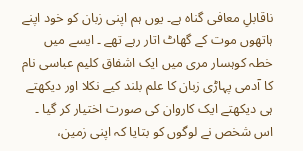ناقابلِ معافی گناہ ہے۔ یوں ہم اپنی زبان کو خود اپنے ہاتھوں موت کے گھاٹ اتار رہے تھے ۔ ایسے میں خطہ کوہسار مری میں ایک اشفاق کلیم عباسی نام کا آدمی پہاڑی زبان کا علم بلند کیے نکلا اور دیکھتے ہی دیکھتے ایک کاروان کی صورت اختیار کر گیا ۔ اس شخص نے لوگوں کو بتایا کہ اپنی زمین،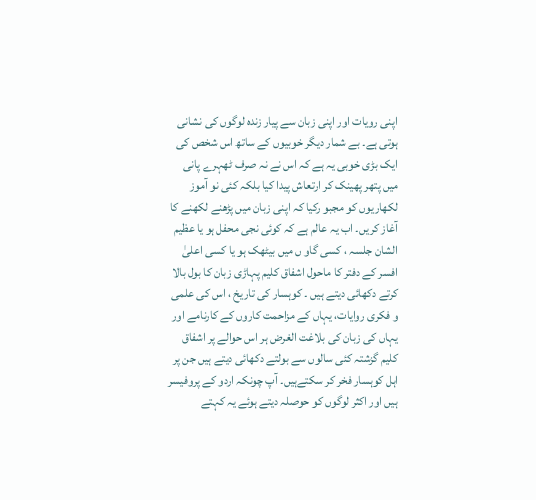اپنی رویات اور اپنی زبان سے پیار زندہ لوگوں کی نشانی ہوتی ہے۔ بے شمار دیگر خوبیوں کے ساتھ اس شخص کی ایک بڑی خوبی یہ ہے کہ اس نے نہ صرف ٹھہرے پانی میں پتھر پھینک کر ارتعاش پیدا کیا بلکہ کئی نو آموز لکھاریوں کو مجبو رکیا کہ اپنی زبان میں پڑھنے لکھنے کا آغاز کریں۔ اب یہ عالم ہے کہ کوئی نجی محفل ہو یا عظیم الشان جلسہ ، کسی گاو ں میں بیٹھک ہو یا کسی اعلیٰ افسر کے دفتر کا ماحول اشفاق کلیم پہاڑی زبان کا بول بالا کرتے دکھائی دیتے ہیں ۔ کوہسار کی تاریخ ، اس کی علمی و فکری روایات، یہاں کے مزاحمت کاروں کے کارنامے اور یہاں کی زبان کی بلاغت الغرض ہر اس حوالے پر اشفاق کلیم گزشتہ کئی سالوں سے بولتے دکھائی دیتے ہیں جن پر اہل کوہسار فخر کر سکتےہیں۔ آپ چونکہ اردو کے پروفیسر ہیں اور اکثر لوگوں کو حوصلہ دیتے ہوئے یہ کہتے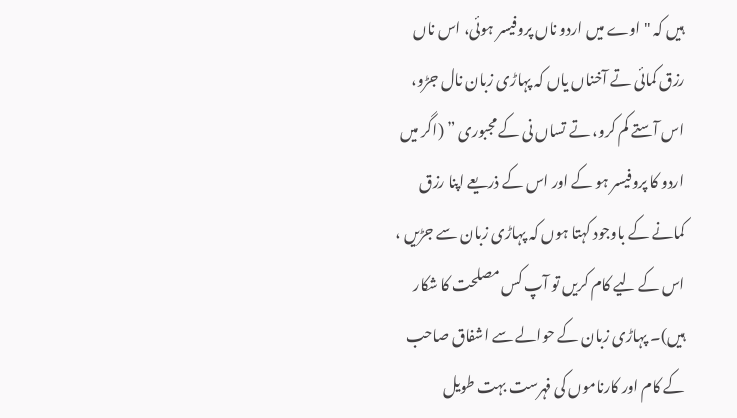ہیں کہ "اوے میں اردو ناں پروفیسر ہوئی، اس ناں رزق کمائی تے آخناں یاں کہ پہاڑی زبان نال جڑو، اس آستے کم کرو، تے تساں نی کے مجبوری ” (اگر میں اردو کا پروفیسر ہو کے اور اس کے ذریعے اپنا رزق کمانے کے باوجود کہتا ہوں کہ پہاڑی زبان سے جڑیں ، اس کے لیے کام کریں تو آپ کس مصلحت کا شکار ہیں)۔ پہاڑی زبان کے حوالے سے اشفاق صاحب کے کام اور کارناموں کی فہرست بہت طویل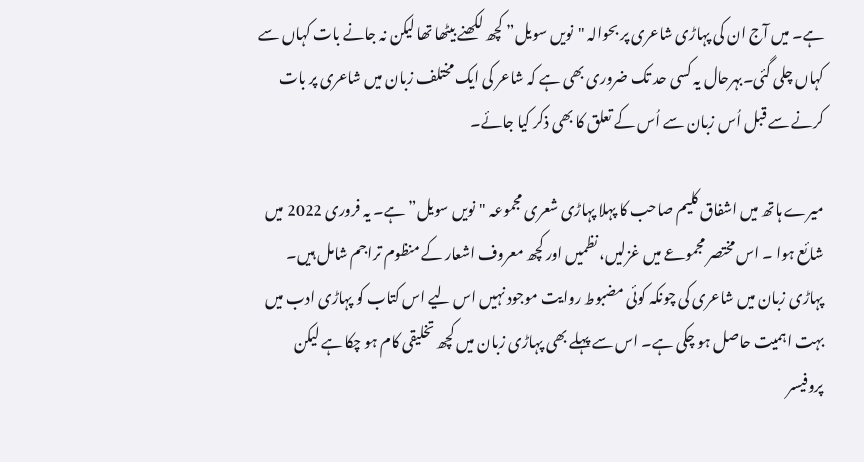ہے۔ میں آج ان کی پہاڑی شاعری پر بحوالہ "نویں سویل” کچھ لکھنے بیٹھا تھا لیکن نہ جانے بات کہاں سے کہاں چلی گئی۔بہرحال یہ کسی حد تک ضروری بھی ہے کہ شاعر کی ایک مختلف زبان میں شاعری پر بات کرنے سے قبل اُس زبان سے اُس کے تعلق کا بھی ذکر کیا جائے۔

میرے ہاتھ میں اشفاق کلیم صاحب کا پہلا پہاڑی شعری مجموعہ "نویں سویل” ہے۔ یہ فروری 2022 میں شائع ہوا ۔ اس مختصر مجموعے میں غزلیں، نظمیں اور کچھ معروف اشعار کے منظوم تراجم شامل ہیں۔ پہاڑی زبان میں شاعری کی چونکہ کوئی مضبوط روایت موجود نہیں اس لیے اس کتاب کو پہاڑی ادب میں بہت اہمیت حاصل ہو چکی ہے۔ اس سے پہلے بھی پہاڑی زبان میں کچھ تخلیقی کام ہو چکا ہے لیکن پروفیسر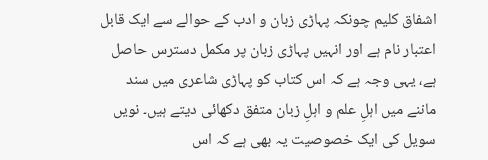اشفاق کلیم چونکہ پہاڑی زبان و ادب کے حوالے سے ایک قابل اعتبار نام ہے اور انہیں پہاڑی زبان پر مکمل دسترس حاصل ہے، یہی وجہ ہے کہ اس کتاب کو پہاڑی شاعری میں سند ماننے میں اہلِ علم و اہلِ زبان متفق دکھائی دیتے ہیں۔ نویں سویل کی ایک خصوصیت یہ بھی ہے کہ اس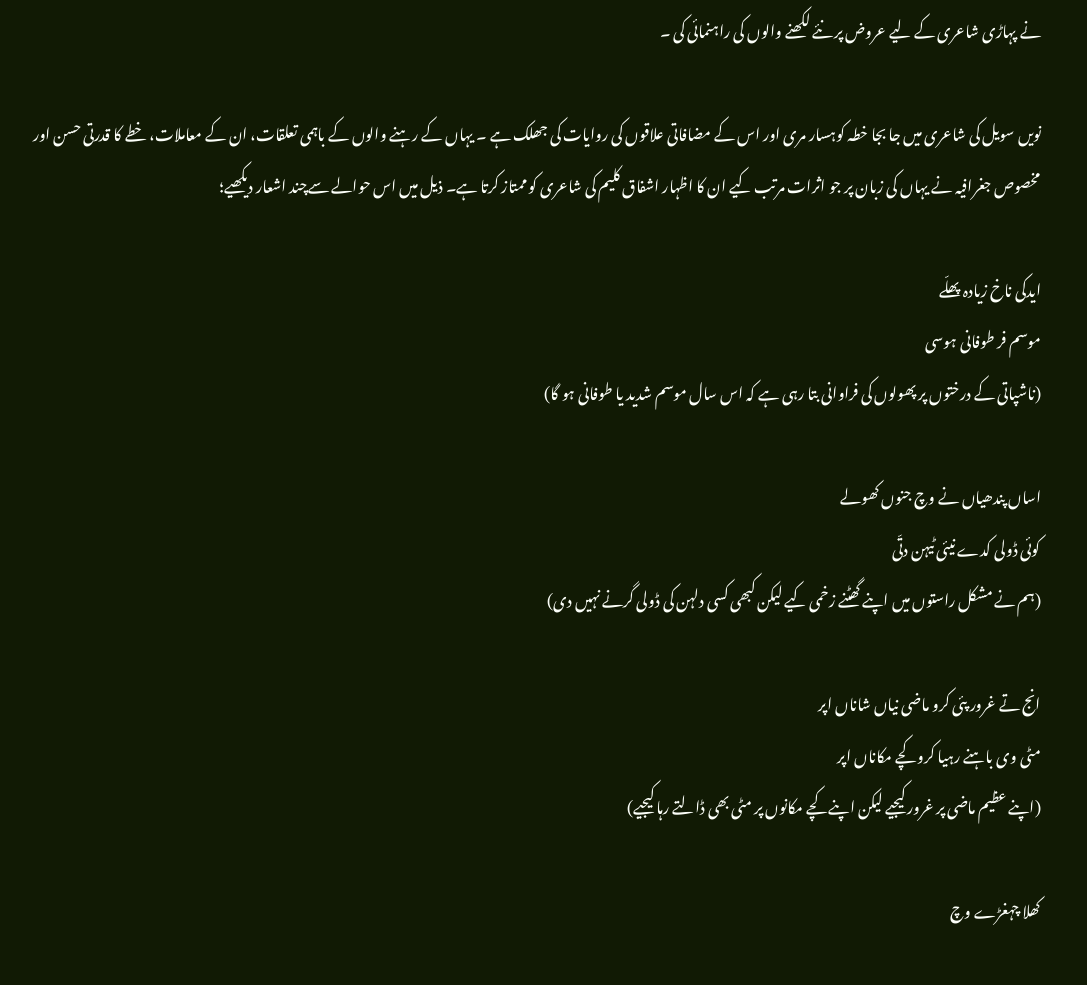نے پہاڑی شاعری کے لیے عروض پر نئے لکھنے والوں کی راہنمائی کی ۔

نویں سویل کی شاعری میں جا بجا خطہ کوہسار مری اور اس کے مضافاتی علاقوں کی روایات کی جھلک ہے ۔ یہاں کے رہنے والوں کے باہمی تعلقات، ان کے معاملات، خطے کا قدرتی حسن اور مخصوص جغرافیہ نے یہاں کی زبان پر جو اثرات مرتب کیے ان کا اظہار اشفاق کلیم کی شاعری کو ممتاز کرتا ہے۔ ذیل میں اس حوالے سےچند اشعار دیکھیے؛

ایدکی ناخ زیادہ پھلّے
موسم فر طوفانی ہوسی
(ناشپاتی کے درختوں پر پھولوں کی فراوانی بتا رہی ہے کہ اس سال موسم شدید یا طوفانی ہو گا)

اساں پندھیاں نے وچ جنوں کھولے
کوئی ڈولی کدے نیئی ٹیہن دتّی
(ہم نے مشکل راستوں میں اپنے گھٹنے زخمی کیے لیکن کبھی کسی دلہن کی ڈولی گرنے نہیں دی)

انج تے غرور پئی کرو ماضی نیاں شاناں اپر
مٹی وی باہنے رہیا کرو کچے مکاناں اپر
(اپنے عظیم ماضی پر غرور کیجیے لیکن اپنے کچے مکانوں پر مٹی بھی ڈالتے رہا کیجیے)

کھلا چہغڑے وچ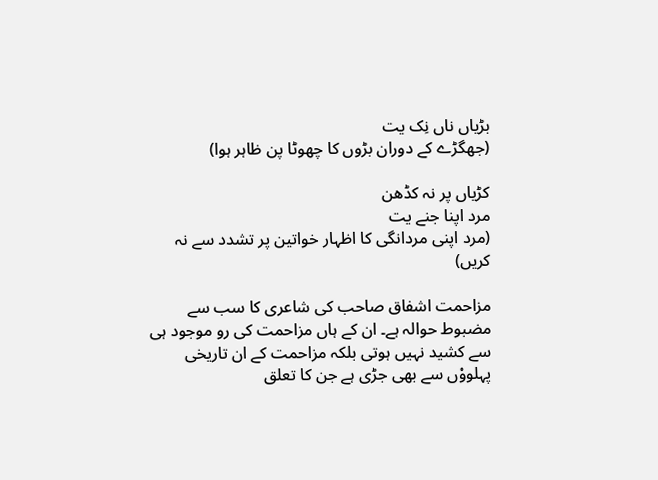بڑیاں ناں نِک یت
(جھگڑے کے دوران بڑوں کا چھوٹا پن ظاہر ہوا)

کڑیاں پر نہ کڈھن
مرد اپنا جنے یت
(مرد اپنی مردانگی کا اظہار خواتین پر تشدد سے نہ کریں)

مزاحمت اشفاق صاحب کی شاعری کا سب سے مضبوط حوالہ ہے۔ ان کے ہاں مزاحمت کی رو موجود ہی سے کشید نہیں ہوتی بلکہ مزاحمت کے ان تاریخی پہلووْں سے بھی جڑی ہے جن کا تعلق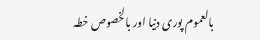بالعموم پوری دنیا اور بالخصوص خطہ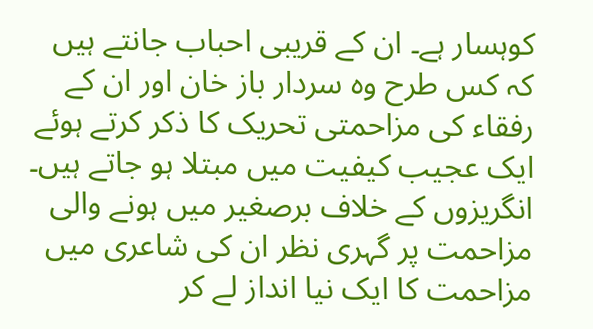کوہسار ہے۔ ان کے قریبی احباب جانتے ہیں کہ کس طرح وہ سردار باز خان اور ان کے رفقاء کی مزاحمتی تحریک کا ذکر کرتے ہوئے ایک عجیب کیفیت میں مبتلا ہو جاتے ہیں۔ انگریزوں کے خلاف برصغیر میں ہونے والی مزاحمت پر گہری نظر ان کی شاعری میں مزاحمت کا ایک نیا انداز لے کر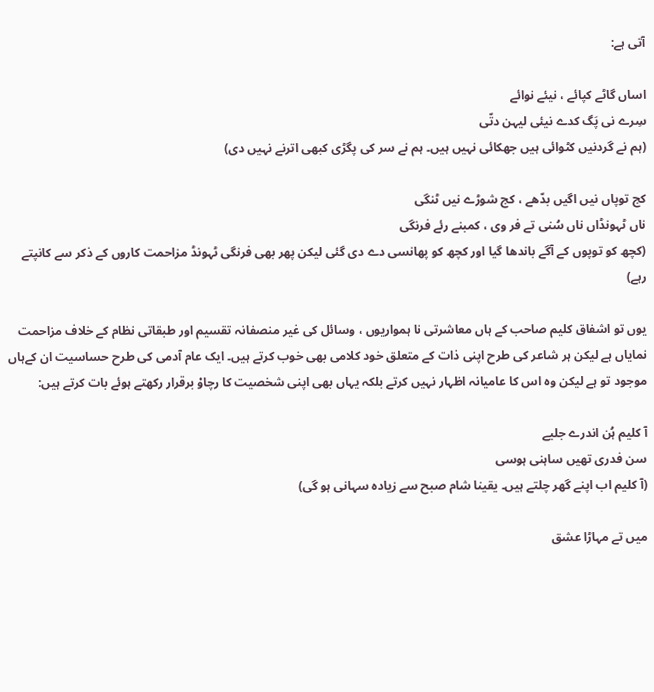آتی ہے:

اساں گاٹے کپائے ، نیئے نوائے
سِرے نی پَگ کدے نیئی لیہن دتّی
(ہم نے گردنیں کٹوائی ہیں جھکائی نہیں ہیں۔ ہم نے سر کی پگڑی کبھی اترنے نہیں دی)

کج توپاں نیں اگیں بدّھے ، کج شوڑے نیں ٹنگی
ناں ٹہونڈاں ناں سُنی تے فر وی ، کمبنے رئے فرنگی
(کچھ کو توپوں کے آگے باندھا گیا اور کچھ کو پھانسی دے دی گئی لیکن پھر بھی فرنگی ٹہونڈ مزاحمت کاروں کے ذکر سے کانپتے رہے)

یوں تو اشفاق کلیم صاحب کے ہاں معاشرتی نا ہمواریوں ، وسائل کی غیر منصفانہ تقسیم اور طبقاتی نظام کے خلاف مزاحمت نمایاں ہے لیکن ہر شاعر کی طرح اپنی ذات کے متعلق خود کلامی بھی خوب کرتے ہیں۔ ایک عام آدمی کی طرح حساسیت ان کےہاں موجود تو ہے لیکن وہ اس کا عامیانہ اظہار نہیں کرتے بلکہ یہاں بھی اپنی شخصیت کا رچاوْ برقرار رکھتے ہوئے بات کرتے ہیں:

آ کلیم ہُن اندرے جلیے
سن فدری تھیں ساہنی ہوسی
(آ کلیم اب اپنے گھر چلتے ہیں۔ یقینا شام صبح سے زیادہ سہانی ہو گی)

میں تے مہاڑا عشق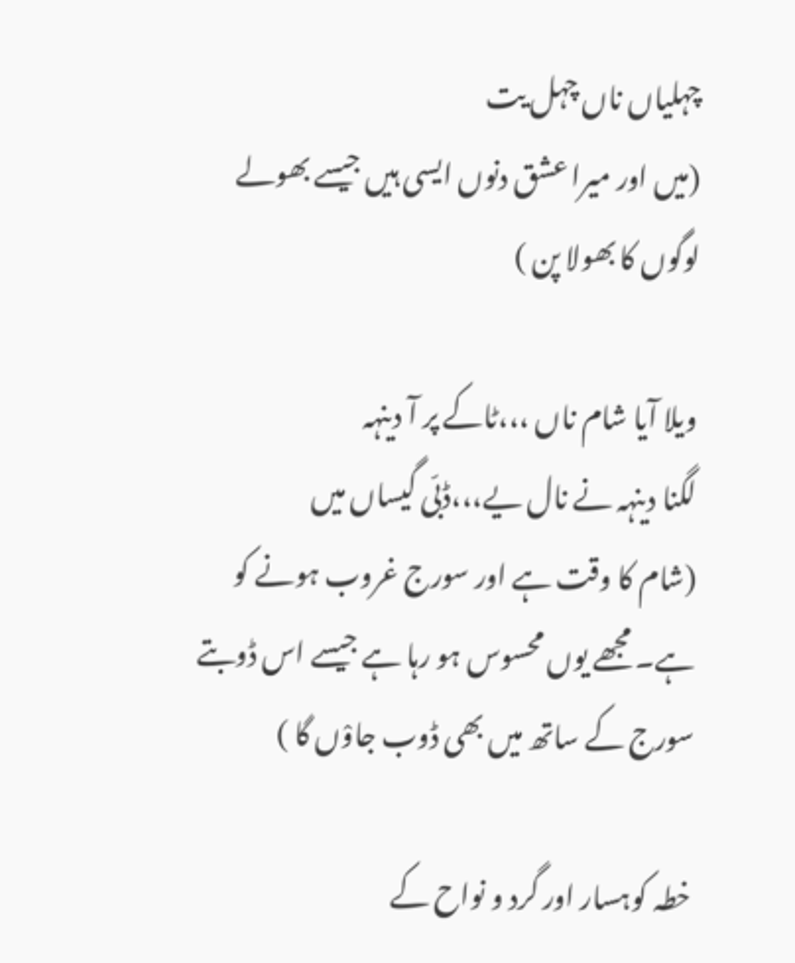چہلیاں ناں چہل یت
(میں اور میرا عشق دنوں ایسی ہیں جیسے بھولے لوگوں کا بھولا پن )

ویلا آیا شام ناں ،،،ٹاکے پر آ دینہہ
لگنا دینہہ نے نال یے،،،ڈبّی گیساں میں
(شام کا وقت ہے اور سورج غروب ہونے کو ہے۔ مجھے یوں محسوس ہو رہا ہے جیسے اس ڈوبتے سورج کے ساتھ میں بھی ڈوب جاوْں گا )

خطہ کوہسار اور گرد و نواح کے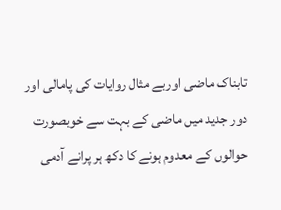تابناک ماضی اوربے مثال روایات کی پامالی اور دور جدید میں ماضی کے بہت سے خوبصورت حوالوں کے معدوم ہونے کا دکھ ہر پرانے آدمی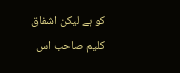کو ہے لیکن اشفاق کلیم صاحب اس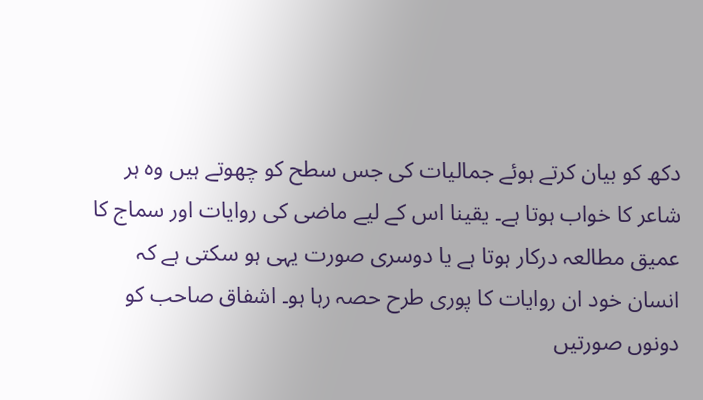دکھ کو بیان کرتے ہوئے جمالیات کی جس سطح کو چھوتے ہیں وہ ہر شاعر کا خواب ہوتا ہے۔ یقینا اس کے لیے ماضی کی روایات اور سماج کا عمیق مطالعہ درکار ہوتا ہے یا دوسری صورت یہی ہو سکتی ہے کہ انسان خود ان روایات کا پوری طرح حصہ رہا ہو۔ اشفاق صاحب کو دونوں صورتیں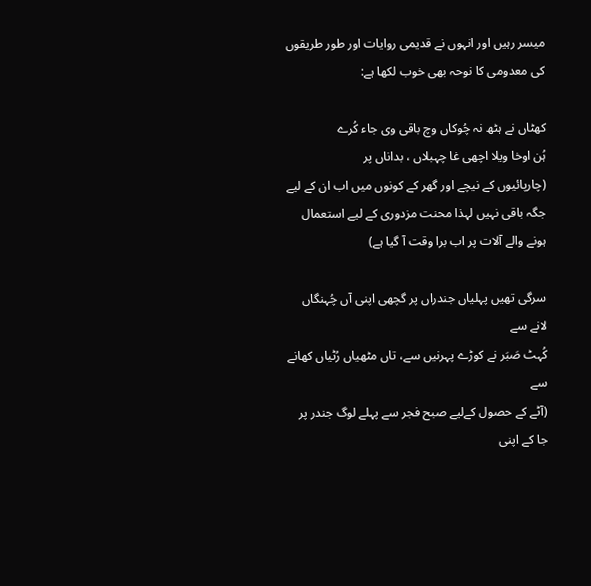میسر رہیں اور انہوں نے قدیمی روایات اور طور طریقوں کی معدومی کا نوحہ بھی خوب لکھا ہے:

کھٹاں نے ہٹھ نہ چُوکاں وچ باقی وی جاء کُرے
ہُن اوخا ویلا اچھی غا چہبلاں ، بداناں پر
(چارپائیوں کے نیچے اور گھر کے کونوں میں اب ان کے لیے جگہ باقی نہیں لہذا محنت مزدوری کے لیے استعمال ہونے والے آلات پر اب برا وقت آ گیا ہے)

سرگی تھیں پہلیاں جندراں پر گچھی اپنی آں چُہنگاں لانے سے
کُہٹ صَبَر نے کوڑے پہرنیں سے، تاں مٹھیاں رُٹیاں کھانے سے
(آٹے کے حصول کےلیے صبح فجر سے پہلے لوگ جندر پر جا کے اپنی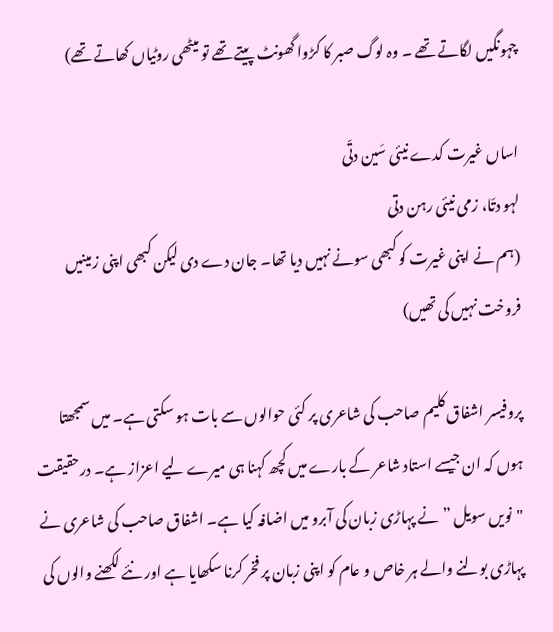چہونگیں لگاتے تھے ۔ وہ لوگ صبر کا کڑوا گھونٹ پیتے تھے تو میٹھی روٹیاں کھاتے تھے)

اساں غیرت کدے نیئی سَین دتّی
لہو دتّا، زمی نیئی رہن دتی
(ہم نے اپنی غیرت کو کبھی سونے نہیں دیا تھا۔ جان دے دی لیکن کبھی اپنی ز مینیں فروخت نہیں کی تھیں)

پروفیسر اشفاق کلیم صاحب کی شاعری پر کئی حوالوں سے بات ہو سکتی ہے۔ میں سمجھتا ہوں کہ ان جیسے استاد شاعر کے بارے میں کچھ کہنا ہی میرے لیے اعزاز ہے۔ درحقیقت "نویں سویل ” نے پہاڑی زبان کی آبرو میں اضافہ کیا ہے۔ اشفاق صاحب کی شاعری نے پہاڑی بولنے والے ہر خاص و عام کو اپنی زبان پر فخر کرنا سکھایا ہے اور نئے لکھنے والوں کی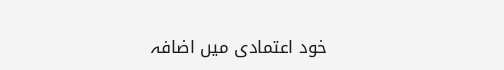خود اعتمادی میں اضافہ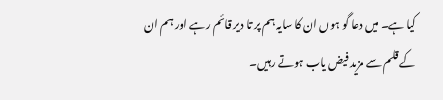کیا ہے۔ میں دعا گو ہوں ان کا سایہ ہم پر تا دیر قائم رہے اور ہم ان کے قلم سے مزید فیض یاب ہوتے رہیں۔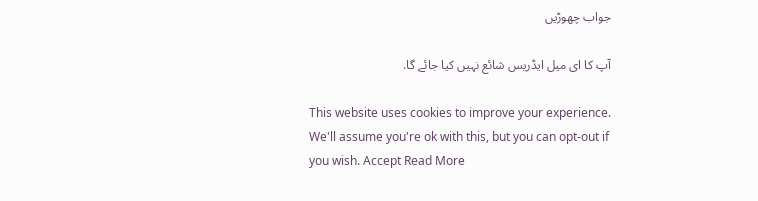جواب چھوڑیں

آپ کا ای میل ایڈریس شائع نہیں کیا جائے گا.

This website uses cookies to improve your experience. We'll assume you're ok with this, but you can opt-out if you wish. Accept Read More